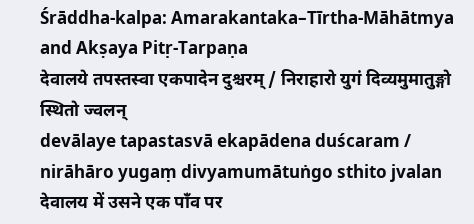Śrāddha-kalpa: Amarakantaka–Tīrtha-Māhātmya and Akṣaya Pitṛ-Tarpaṇa
देवालये तपस्तस्वा एकपादेन दुश्चरम् / निराहारो युगं दिव्यमुमातुङ्गो स्थितो ज्वलन्
devālaye tapastasvā ekapādena duścaram / nirāhāro yugaṃ divyamumātuṅgo sthito jvalan
देवालय में उसने एक पाँव पर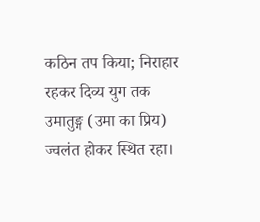कठिन तप किया; निराहार रहकर दिव्य युग तक उमातुङ्ग (उमा का प्रिय) ज्वलंत होकर स्थित रहा।